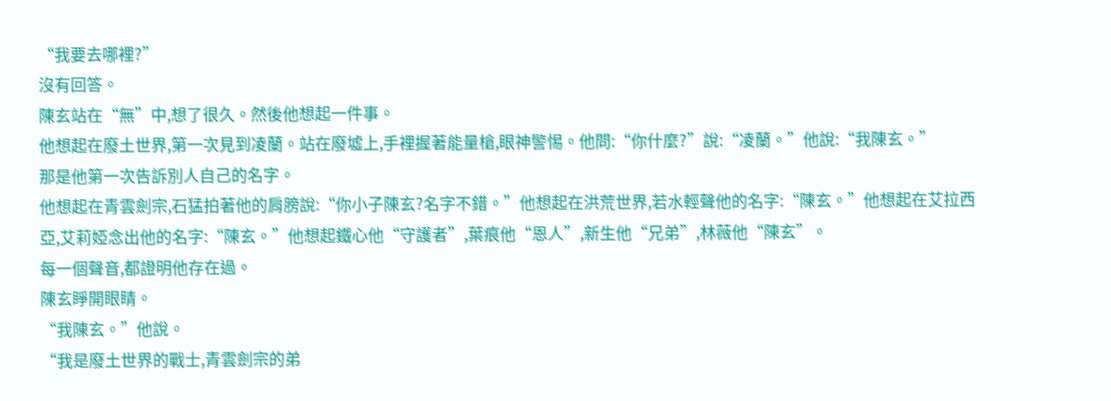“我要去哪裡?”
沒有回答。
陳玄站在“無”中,想了很久。然後他想起一件事。
他想起在廢土世界,第一次見到凌蘭。站在廢墟上,手裡握著能量槍,眼神警惕。他問:“你什麼?”說:“凌蘭。”他說:“我陳玄。”
那是他第一次告訴別人自己的名字。
他想起在青雲劍宗,石猛拍著他的肩膀說:“你小子陳玄?名字不錯。”他想起在洪荒世界,若水輕聲他的名字:“陳玄。”他想起在艾拉西亞,艾莉婭念出他的名字:“陳玄。”他想起鐵心他“守護者”,葉痕他“恩人”,新生他“兄弟”,林薇他“陳玄”。
每一個聲音,都證明他存在過。
陳玄睜開眼睛。
“我陳玄。”他說。
“我是廢土世界的戰士,青雲劍宗的弟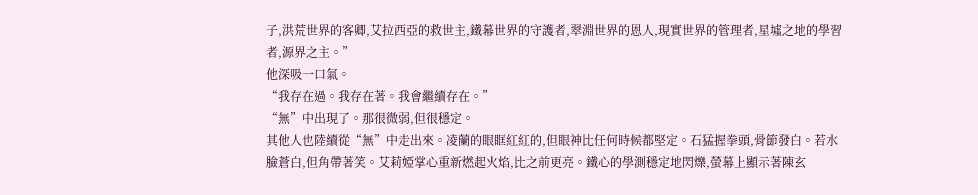子,洪荒世界的客卿,艾拉西亞的救世主,鐵幕世界的守護者,翠淵世界的恩人,現實世界的管理者,星墟之地的學習者,源界之主。”
他深吸一口氣。
“我存在過。我存在著。我會繼續存在。”
“無”中出現了。那很微弱,但很穩定。
其他人也陸續從“無”中走出來。凌蘭的眼眶紅紅的,但眼神比任何時候都堅定。石猛握拳頭,骨節發白。若水臉蒼白,但角帶著笑。艾莉婭掌心重新燃起火焰,比之前更亮。鐵心的學測穩定地閃爍,螢幕上顯示著陳玄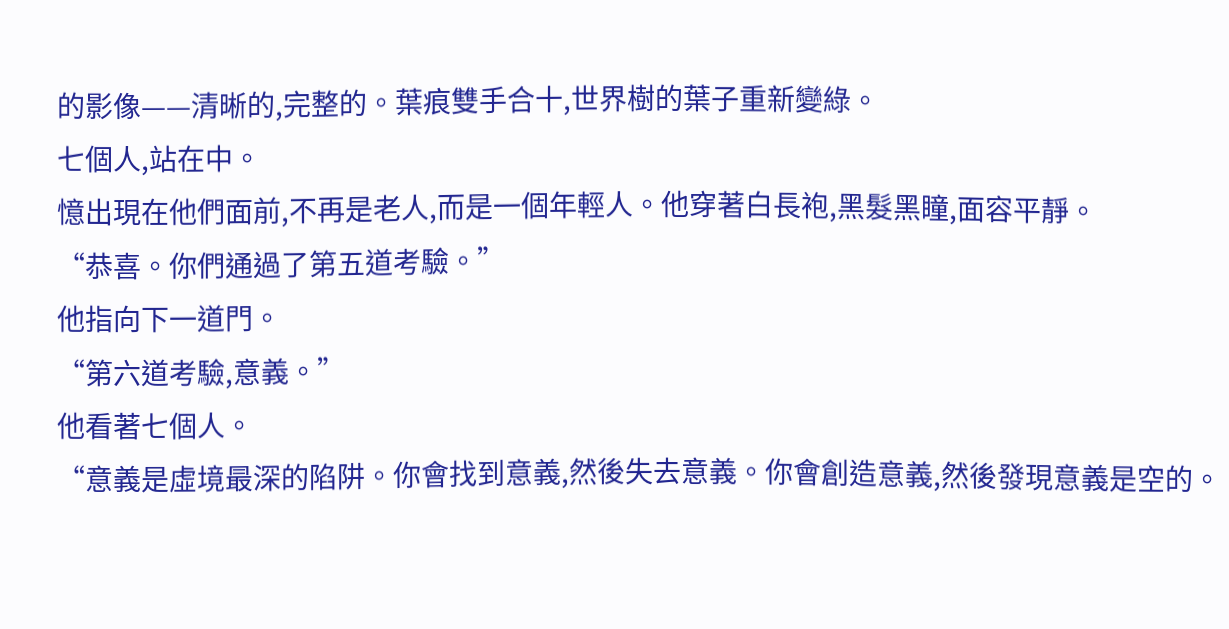的影像——清晰的,完整的。葉痕雙手合十,世界樹的葉子重新變綠。
七個人,站在中。
憶出現在他們面前,不再是老人,而是一個年輕人。他穿著白長袍,黑髮黑瞳,面容平靜。
“恭喜。你們通過了第五道考驗。”
他指向下一道門。
“第六道考驗,意義。”
他看著七個人。
“意義是虛境最深的陷阱。你會找到意義,然後失去意義。你會創造意義,然後發現意義是空的。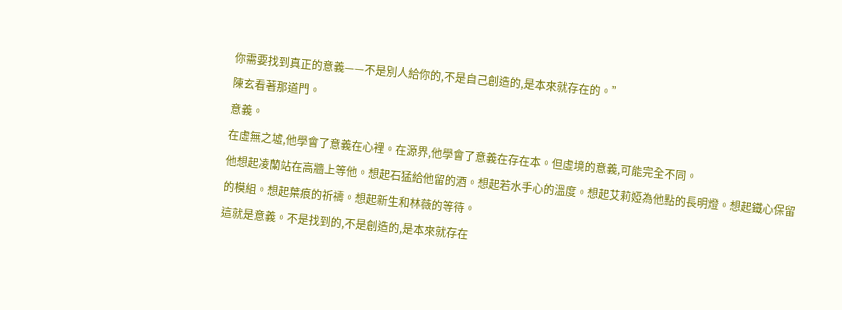你需要找到真正的意義——不是別人給你的,不是自己創造的,是本來就存在的。”
陳玄看著那道門。
意義。
在虛無之墟,他學會了意義在心裡。在源界,他學會了意義在存在本。但虛境的意義,可能完全不同。
他想起凌蘭站在高牆上等他。想起石猛給他留的酒。想起若水手心的溫度。想起艾莉婭為他點的長明燈。想起鐵心保留的模組。想起葉痕的祈禱。想起新生和林薇的等待。
這就是意義。不是找到的,不是創造的,是本來就存在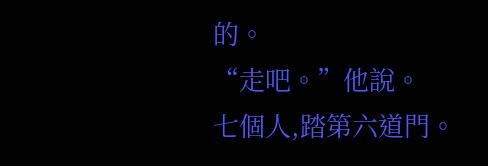的。
“走吧。”他說。
七個人,踏第六道門。